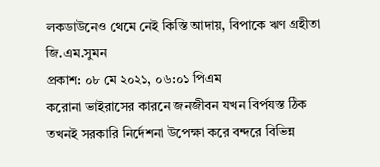লকডাউনেও থেমে নেই কিস্তি আদায়, বিপাকে ঋণ গ্রহীতা
জি.এম.সুমন
প্রকাশ: ০৮ মে ২০২১, ০৬:০১ পিএম
করোনা ভাইরাসের কারনে জনজীবন যখন বির্পযস্ত ঠিক তখনই সরকারি নির্দেশনা উপেক্ষা করে বন্দরে বিভিন্ন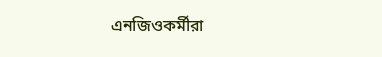এনজিওকর্মীরা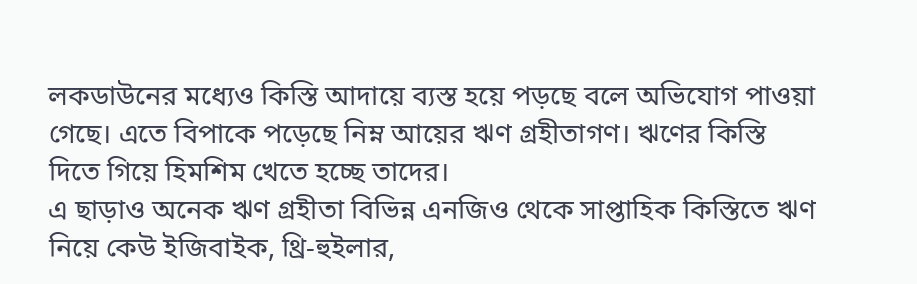লকডাউনের মধ্যেও কিস্তি আদায়ে ব্যস্ত হয়ে পড়ছে বলে অভিযোগ পাওয়া গেছে। এতে বিপাকে পড়েছে নিম্ন আয়ের ঋণ গ্রহীতাগণ। ঋণের কিস্তি দিতে গিয়ে হিমশিম খেতে হচ্ছে তাদের।
এ ছাড়াও অনেক ঋণ গ্রহীতা বিভিন্ন এনজিও থেকে সাপ্তাহিক কিস্তিতে ঋণ নিয়ে কেউ ইজিবাইক, থ্রি-হুইলার,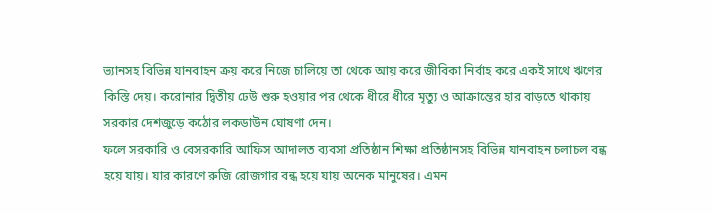ভ্যানসহ বিভিন্ন যানবাহন ক্রয় করে নিজে চালিয়ে তা থেকে আয় করে জীবিকা নির্বাহ করে একই সাথে ঋণের কিস্তি দেয়। করোনার দ্বিতীয় ঢেউ শুরু হওয়ার পর থেকে ধীরে ধীরে মৃত্যু ও আক্রান্তের হার বাড়তে থাকায় সরকার দেশজুড়ে কঠোর লকডাউন ঘোষণা দেন।
ফলে সরকারি ও বেসরকারি আফিস আদালত ব্যবসা প্রতিষ্ঠান শিক্ষা প্রতিষ্ঠানসহ বিভিন্ন যানবাহন চলাচল বন্ধ হয়ে যায়। যার কারণে রুজি রোজগার বন্ধ হয়ে যায় অনেক মানুষের। এমন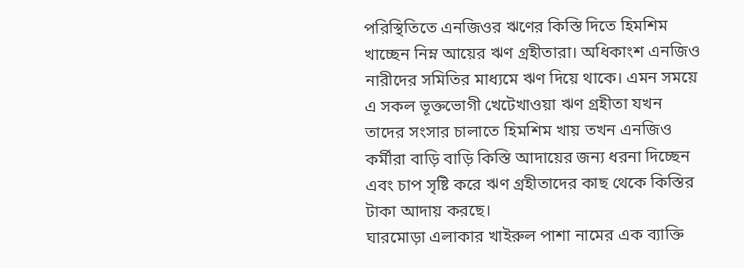পরিস্থিতিতে এনজিওর ঋণের কিস্তি দিতে হিমশিম খাচ্ছেন নিম্ন আয়ের ঋণ গ্রহীতারা। অধিকাংশ এনজিও নারীদের সমিতির মাধ্যমে ঋণ দিয়ে থাকে। এমন সময়ে এ সকল ভূক্তভোগী খেটেখাওয়া ঋণ গ্রহীতা যখন তাদের সংসার চালাতে হিমশিম খায় তখন এনজিও কর্মীরা বাড়ি বাড়ি কিস্তি আদায়ের জন্য ধরনা দিচ্ছেন এবং চাপ সৃষ্টি করে ঋণ গ্রহীতাদের কাছ থেকে কিস্তির টাকা আদায় করছে।
ঘারমোড়া এলাকার খাইরুল পাশা নামের এক ব্যাক্তি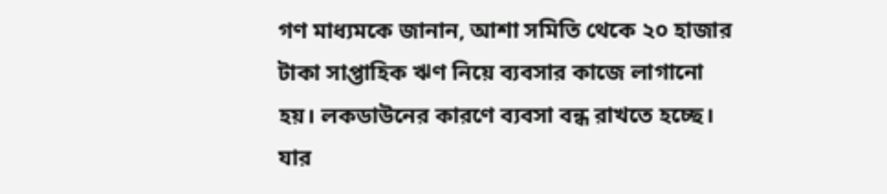গণ মাধ্যমকে জানান, আশা সমিতি থেকে ২০ হাজার টাকা সাপ্তাহিক ঋণ নিয়ে ব্যবসার কাজে লাগানো হয়। লকডাউনের কারণে ব্যবসা বন্ধ রাখতে হচ্ছে। যার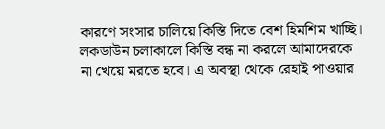কারণে সংসার চালিয়ে কিস্তি দিতে বেশ হিমশিম খাচ্ছি। লকডাউন চলাকালে কিস্তি বন্ধ না করলে আমাদেরকে না খেয়ে মরতে হবে। এ অবস্থা থেকে রেহাই পাওয়ার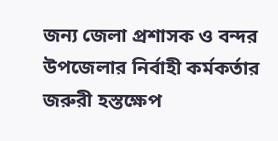জন্য জেলা প্রশাসক ও বন্দর উপজেলার নির্বাহী কর্মকর্তার জরুরী হস্তক্ষেপ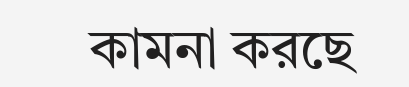কামনা করছে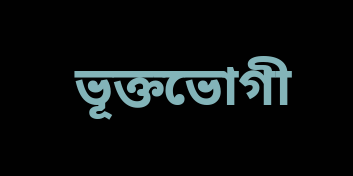ভূক্তভোগী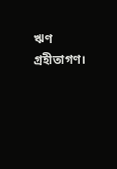ঋণ গ্রহীতাগণ।